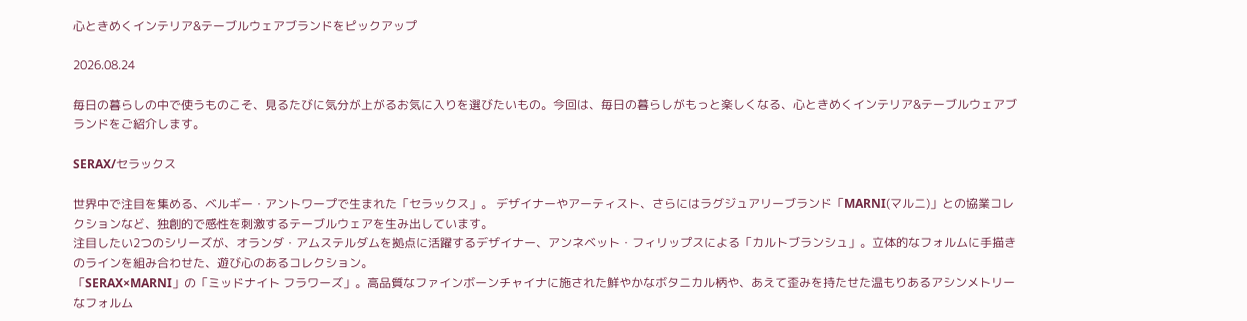心ときめくインテリア&テーブルウェアブランドをピックアップ

2026.08.24

毎日の暮らしの中で使うものこそ、見るたびに気分が上がるお気に入りを選びたいもの。今回は、毎日の暮らしがもっと楽しくなる、心ときめくインテリア&テーブルウェアブランドをご紹介します。

SERAX/セラックス

世界中で注目を集める、ベルギー・アントワープで生まれた「セラックス」。 デザイナーやアーティスト、さらにはラグジュアリーブランド「MARNI(マルニ)」との協業コレクションなど、独創的で感性を刺激するテーブルウェアを生み出しています。
注目したい2つのシリーズが、オランダ・アムステルダムを拠点に活躍するデザイナー、アンネベット・フィリップスによる「カルトブランシュ」。立体的なフォルムに手描きのラインを組み合わせた、遊び心のあるコレクション。
「SERAX×MARNI」の「ミッドナイト フラワーズ」。高品質なファインボーンチャイナに施された鮮やかなボタニカル柄や、あえて歪みを持たせた温もりあるアシンメトリーなフォルム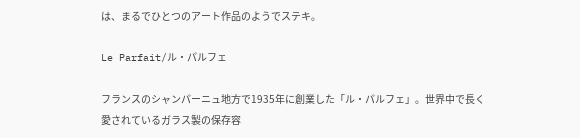は、まるでひとつのアート作品のようでステキ。

Le Parfait/ル・パルフェ

フランスのシャンパーニュ地方で1935年に創業した「ル・パルフェ」。世界中で長く愛されているガラス製の保存容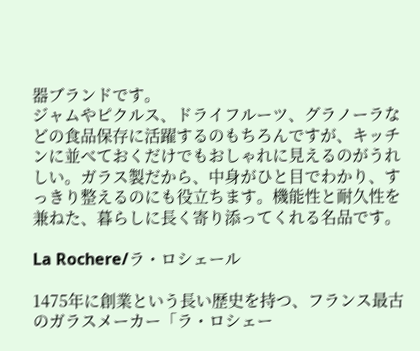器ブランドです。
ジャムやピクルス、ドライフルーツ、グラノーラなどの食品保存に活躍するのもちろんですが、キッチンに並べておくだけでもおしゃれに見えるのがうれしい。ガラス製だから、中身がひと目でわかり、すっきり整えるのにも役立ちます。機能性と耐久性を兼ねた、暮らしに長く寄り添ってくれる名品です。

La Rochere/ラ・ロシェール

1475年に創業という長い歴史を持つ、フランス最古のガラスメーカー「ラ・ロシェー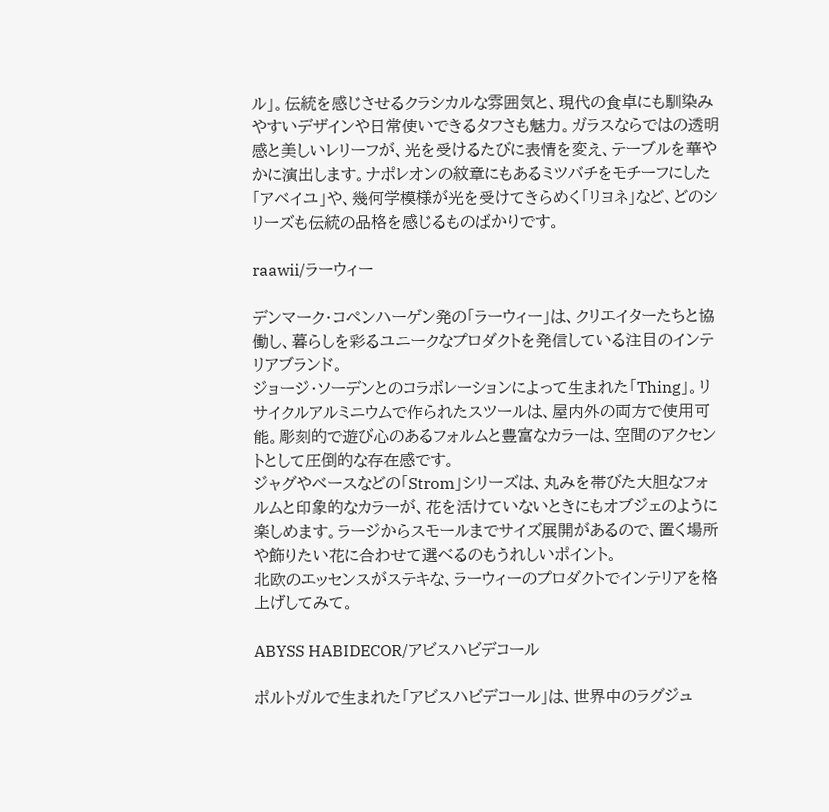ル」。伝統を感じさせるクラシカルな雰囲気と、現代の食卓にも馴染みやすいデザインや日常使いできるタフさも魅力。ガラスならではの透明感と美しいレリーフが、光を受けるたびに表情を変え、テーブルを華やかに演出します。ナポレオンの紋章にもあるミツバチをモチーフにした「アベイユ」や、幾何学模様が光を受けてきらめく「リヨネ」など、どのシリーズも伝統の品格を感じるものばかりです。

raawii/ラーウィー

デンマーク・コペンハーゲン発の「ラーウィー」は、クリエイターたちと協働し、暮らしを彩るユニークなプロダクトを発信している注目のインテリアブランド。
ジョージ・ソーデンとのコラボレーションによって生まれた「Thing」。リサイクルアルミニウムで作られたスツールは、屋内外の両方で使用可能。彫刻的で遊び心のあるフォルムと豊富なカラーは、空間のアクセントとして圧倒的な存在感です。
ジャグやベースなどの「Strom」シリーズは、丸みを帯びた大胆なフォルムと印象的なカラーが、花を活けていないときにもオブジェのように楽しめます。ラージからスモールまでサイズ展開があるので、置く場所や飾りたい花に合わせて選べるのもうれしいポイント。
北欧のエッセンスがステキな、ラーウィーのプロダクトでインテリアを格上げしてみて。

ABYSS HABIDECOR/アビスハビデコール

ポルトガルで生まれた「アビスハビデコール」は、世界中のラグジュ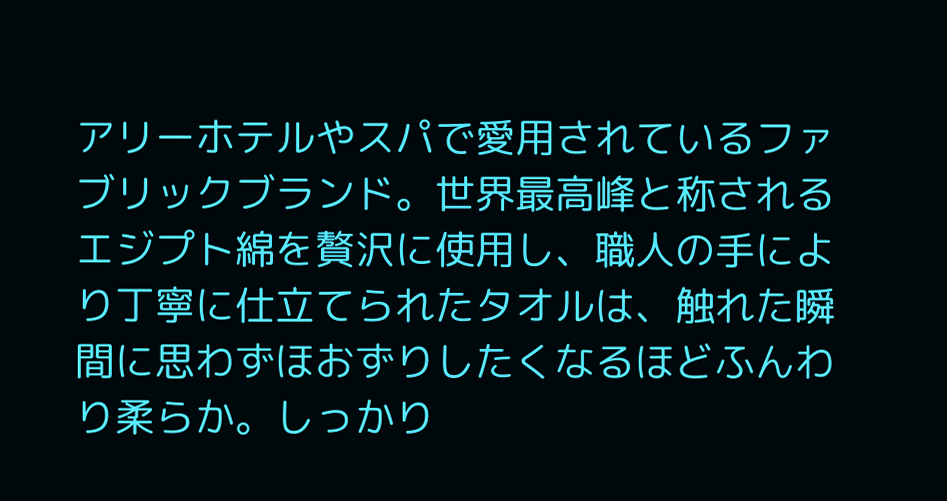アリーホテルやスパで愛用されているファブリックブランド。世界最高峰と称されるエジプト綿を贅沢に使用し、職人の手により丁寧に仕立てられたタオルは、触れた瞬間に思わずほおずりしたくなるほどふんわり柔らか。しっかり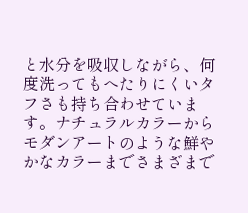と水分を吸収しながら、何度洗ってもへたりにくいタフさも持ち合わせています。ナチュラルカラーからモダンアートのような鮮やかなカラーまでさまざまで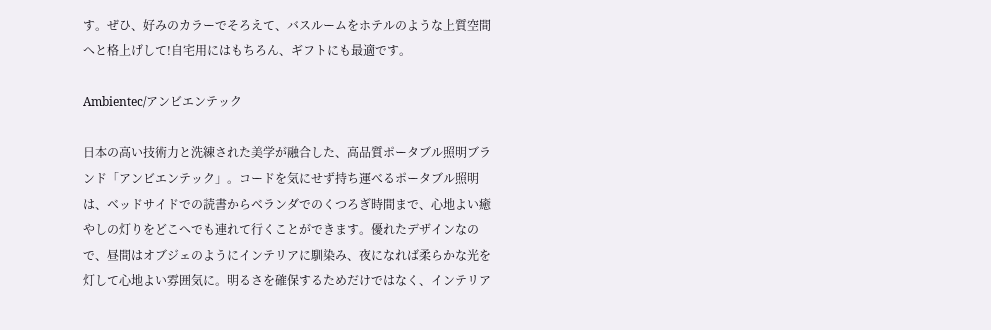す。ぜひ、好みのカラーでそろえて、バスルームをホテルのような上質空間へと格上げして!自宅用にはもちろん、ギフトにも最適です。

Ambientec/アンビエンテック

日本の高い技術力と洗練された美学が融合した、高品質ポータブル照明ブランド「アンビエンテック」。コードを気にせず持ち運べるポータブル照明は、ベッドサイドでの読書からベランダでのくつろぎ時間まで、心地よい癒やしの灯りをどこへでも連れて行くことができます。優れたデザインなので、昼間はオブジェのようにインテリアに馴染み、夜になれば柔らかな光を灯して心地よい雰囲気に。明るさを確保するためだけではなく、インテリア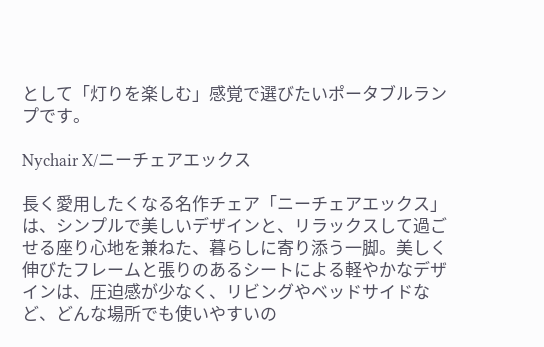として「灯りを楽しむ」感覚で選びたいポータブルランプです。

Nychair X/ニーチェアエックス

長く愛用したくなる名作チェア「ニーチェアエックス」は、シンプルで美しいデザインと、リラックスして過ごせる座り心地を兼ねた、暮らしに寄り添う一脚。美しく伸びたフレームと張りのあるシートによる軽やかなデザインは、圧迫感が少なく、リビングやベッドサイドなど、どんな場所でも使いやすいの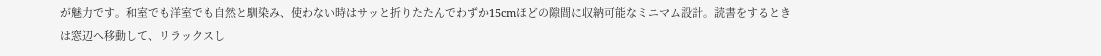が魅力です。和室でも洋室でも自然と馴染み、使わない時はサッと折りたたんでわずか15cmほどの隙間に収納可能なミニマム設計。読書をするときは窓辺へ移動して、リラックスし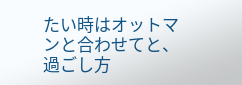たい時はオットマンと合わせてと、過ごし方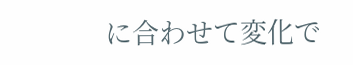に合わせて変化で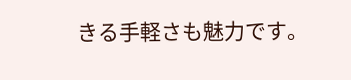きる手軽さも魅力です。